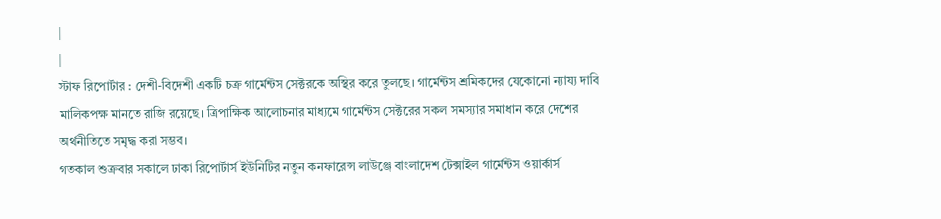|
|
স্টাফ রিপোর্টার : দেশী-বিদেশী একটি চক্র গার্মেন্টস সেক্টরকে অস্থির করে তুলছে। গার্মেন্টস শ্রমিকদের যেকোনো ন্যায্য দাবি মালিকপক্ষ মানতে রাজি রয়েছে। ত্রিপাক্ষিক আলোচনার মাধ্যমে গার্মেন্টস সেক্টরের সকল সমস্যার সমাধান করে দেশের অর্থনীতিতে সমৃদ্ধ করা সম্ভব।
গতকাল শুক্রবার সকালে ঢাকা রিপোর্টার্স ইউনিটির নতুন কনফারেন্স লাউঞ্জে বাংলাদেশ টেক্সাইল গার্মেন্টস ওয়ার্কার্স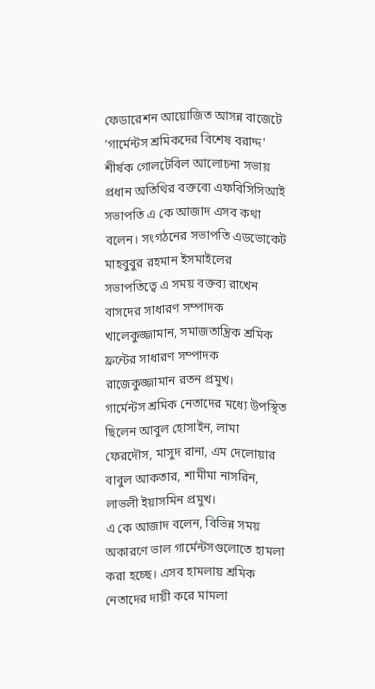ফেডারেশন আয়োজিত আসন্ন বাজেটে ‘গার্মেন্টস শ্রমিকদের বিশেষ বরাদ্দ' শীর্ষক গোলটেবিল আলোচনা সভায় প্রধান অতিথির বক্তব্যে এফবিসিসিআই সভাপতি এ কে আজাদ এসব কথা বলেন। সংগঠনের সভাপতি এডভোকেট মাহবুবুর রহমান ইসমাইলের সভাপতিত্বে এ সময় বক্তব্য রাখেন বাসদের সাধারণ সম্পাদক খালেকুজ্জামান, সমাজতান্ত্রিক শ্রমিক ফ্রন্টের সাধারণ সম্পাদক রাজেকুজ্জামান রতন প্রমুখ।
গার্মেন্টস শ্রমিক নেতাদের মধ্যে উপস্থিত ছিলেন আবুল হোসাইন, লামা ফেরদৌস, মাসুদ রানা, এম দেলোয়ার বাবুল আকতার, শামীমা নাসরিন, লাভলী ইয়াসমিন প্রমুখ।
এ কে আজাদ বলেন, বিভিন্ন সময় অকারণে ভাল গার্মেন্টসগুলোতে হামলা করা হচ্ছে। এসব হামলায় শ্রমিক নেতাদের দায়ী করে মামলা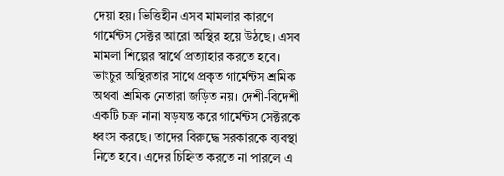দেয়া হয়। ভিত্তিহীন এসব মামলার কারণে গার্মেন্টস সেক্টর আরো অস্থির হয়ে উঠছে। এসব মামলা শিল্পের স্বার্থে প্রত্যাহার করতে হবে। ভাংচুর অস্থিরতার সাথে প্রকৃত গার্মেন্টস শ্রমিক অথবা শ্রমিক নেতারা জড়িত নয়। দেশী-বিদেশী একটি চক্র নানা ষড়যন্ত করে গার্মেন্টস সেক্টরকে ধ্বংস করছে। তাদের বিরুদ্ধে সরকারকে ব্যবস্থা নিতে হবে। এদের চিহ্নিত করতে না পারলে এ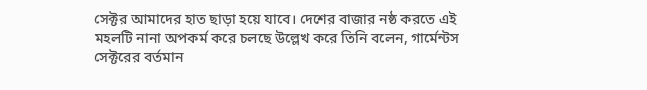সেক্টর আমাদের হাত ছাড়া হয়ে যাবে। দেশের বাজার নষ্ঠ করতে এই মহলটি নানা অপকর্ম করে চলছে উল্লেখ করে তিনি বলেন, গার্মেন্টস সেক্টরের বর্তমান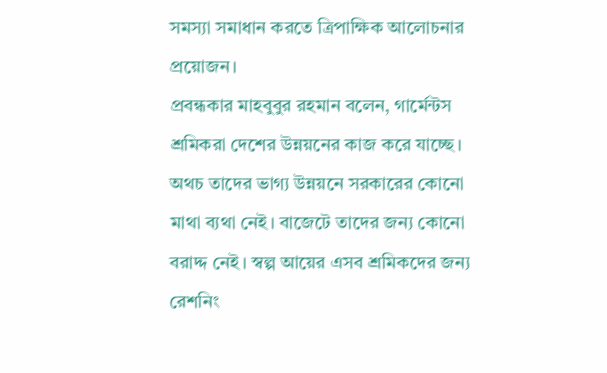সমস্যা সমাধান করতে ত্রিপাক্ষিক আলোচনার প্রয়োজন।
প্রবন্ধকার মাহবুবুর রহমান বলেন, গার্মেন্টস শ্রমিকরা দেশের উন্নয়নের কাজ করে যাচ্ছে। অথচ তাদের ভাগ্য উন্নয়নে সরকারের কোনো মাথা ব্যথা নেই। বাজেটে তাদের জন্য কোনো বরাদ্দ নেই। স্বল্প আয়ের এসব শ্রমিকদের জন্য রেশনিং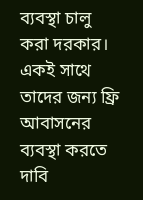ব্যবস্থা চালু করা দরকার। একই সাথে তাদের জন্য ফ্রি আবাসনের ব্যবস্থা করতে দাবি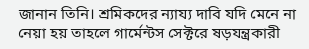জানান তিনি। শ্রমিকদের ন্যায্য দাবি যদি মেনে না নেয়া হয় তাহলে গার্মেন্টস সেক্টরে ষড়যন্ত্রকারী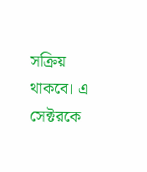সক্রিয় থাকবে। এ সেক্টরকে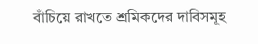বাঁচিয়ে রাখতে শ্রমিকদের দাবিসমূহ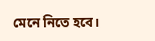মেনে নিতে হবে।